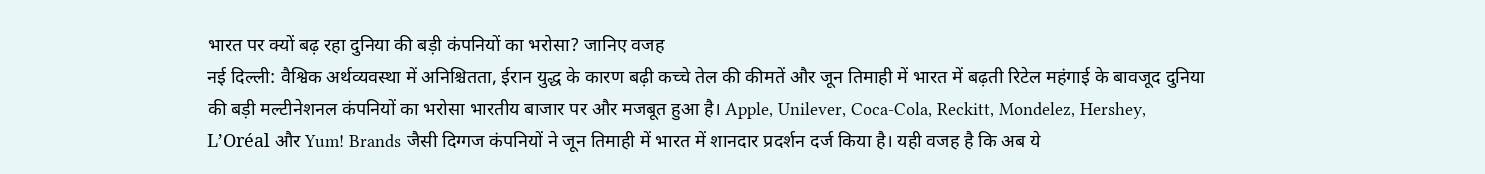भारत पर क्यों बढ़ रहा दुनिया की बड़ी कंपनियों का भरोसा? जानिए वजह
नई दिल्ली: वैश्विक अर्थव्यवस्था में अनिश्चितता, ईरान युद्ध के कारण बढ़ी कच्चे तेल की कीमतें और जून तिमाही में भारत में बढ़ती रिटेल महंगाई के बावजूद दुनिया की बड़ी मल्टीनेशनल कंपनियों का भरोसा भारतीय बाजार पर और मजबूत हुआ है। Apple, Unilever, Coca-Cola, Reckitt, Mondelez, Hershey, L’Oréal और Yum! Brands जैसी दिग्गज कंपनियों ने जून तिमाही में भारत में शानदार प्रदर्शन दर्ज किया है। यही वजह है कि अब ये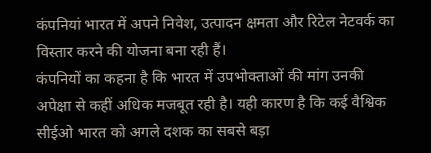कंपनियां भारत में अपने निवेश, उत्पादन क्षमता और रिटेल नेटवर्क का विस्तार करने की योजना बना रही हैं।
कंपनियों का कहना है कि भारत में उपभोक्ताओं की मांग उनकी अपेक्षा से कहीं अधिक मजबूत रही है। यही कारण है कि कई वैश्विक सीईओ भारत को अगले दशक का सबसे बड़ा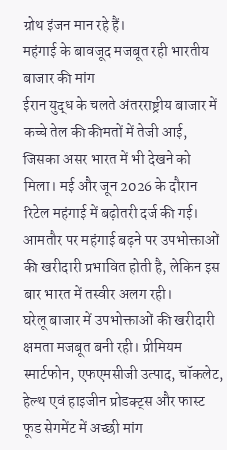ग्रोथ इंजन मान रहे हैं।
महंगाई के बावजूद मजबूत रही भारतीय बाजार की मांग
ईरान युद्ध के चलते अंतरराष्ट्रीय बाजार में कच्चे तेल की कीमतों में तेजी आई, जिसका असर भारत में भी देखने को मिला। मई और जून 2026 के दौरान रिटेल महंगाई में बढ़ोतरी दर्ज की गई। आमतौर पर महंगाई बढ़ने पर उपभोक्ताओं की खरीदारी प्रभावित होती है, लेकिन इस बार भारत में तस्वीर अलग रही।
घरेलू बाजार में उपभोक्ताओं की खरीदारी क्षमता मजबूत बनी रही। प्रीमियम स्मार्टफोन, एफएमसीजी उत्पाद, चॉकलेट, हेल्थ एवं हाइजीन प्रोडक्ट्स और फास्ट फूड सेगमेंट में अच्छी मांग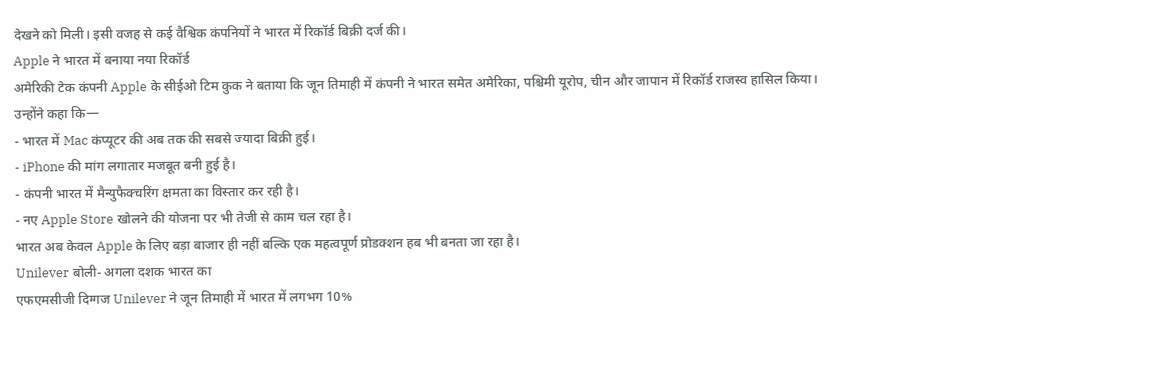देखने को मिली। इसी वजह से कई वैश्विक कंपनियों ने भारत में रिकॉर्ड बिक्री दर्ज की।
Apple ने भारत में बनाया नया रिकॉर्ड
अमेरिकी टेक कंपनी Apple के सीईओ टिम कुक ने बताया कि जून तिमाही में कंपनी ने भारत समेत अमेरिका, पश्चिमी यूरोप, चीन और जापान में रिकॉर्ड राजस्व हासिल किया।
उन्होंने कहा कि—
- भारत में Mac कंप्यूटर की अब तक की सबसे ज्यादा बिक्री हुई।
- iPhone की मांग लगातार मजबूत बनी हुई है।
- कंपनी भारत में मैन्युफैक्चरिंग क्षमता का विस्तार कर रही है।
- नए Apple Store खोलने की योजना पर भी तेजी से काम चल रहा है।
भारत अब केवल Apple के लिए बड़ा बाजार ही नहीं बल्कि एक महत्वपूर्ण प्रोडक्शन हब भी बनता जा रहा है।
Unilever बोली- अगला दशक भारत का
एफएमसीजी दिग्गज Unilever ने जून तिमाही में भारत में लगभग 10%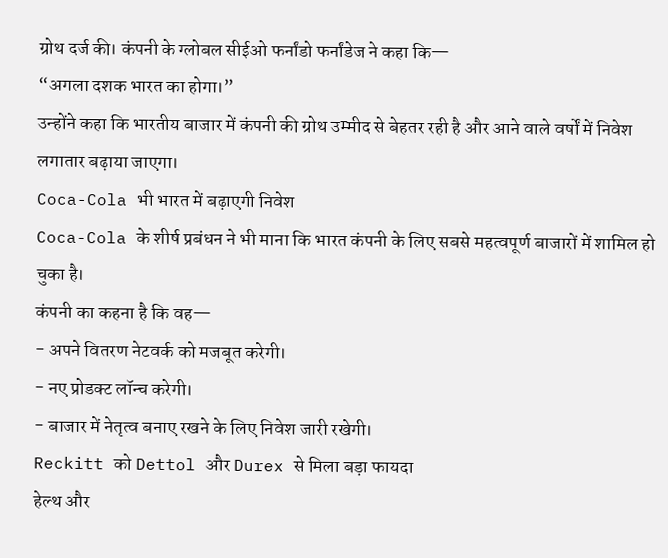ग्रोथ दर्ज की। कंपनी के ग्लोबल सीईओ फर्नांडो फर्नांडेज ने कहा कि—
“अगला दशक भारत का होगा।”
उन्होंने कहा कि भारतीय बाजार में कंपनी की ग्रोथ उम्मीद से बेहतर रही है और आने वाले वर्षों में निवेश लगातार बढ़ाया जाएगा।
Coca-Cola भी भारत में बढ़ाएगी निवेश
Coca-Cola के शीर्ष प्रबंधन ने भी माना कि भारत कंपनी के लिए सबसे महत्वपूर्ण बाजारों में शामिल हो चुका है।
कंपनी का कहना है कि वह—
- अपने वितरण नेटवर्क को मजबूत करेगी।
- नए प्रोडक्ट लॉन्च करेगी।
- बाजार में नेतृत्व बनाए रखने के लिए निवेश जारी रखेगी।
Reckitt को Dettol और Durex से मिला बड़ा फायदा
हेल्थ और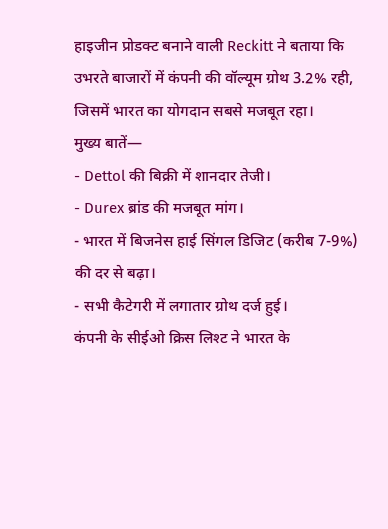हाइजीन प्रोडक्ट बनाने वाली Reckitt ने बताया कि उभरते बाजारों में कंपनी की वॉल्यूम ग्रोथ 3.2% रही, जिसमें भारत का योगदान सबसे मजबूत रहा।
मुख्य बातें—
- Dettol की बिक्री में शानदार तेजी।
- Durex ब्रांड की मजबूत मांग।
- भारत में बिजनेस हाई सिंगल डिजिट (करीब 7-9%) की दर से बढ़ा।
- सभी कैटेगरी में लगातार ग्रोथ दर्ज हुई।
कंपनी के सीईओ क्रिस लिश्ट ने भारत के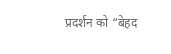प्रदर्शन को “बेहद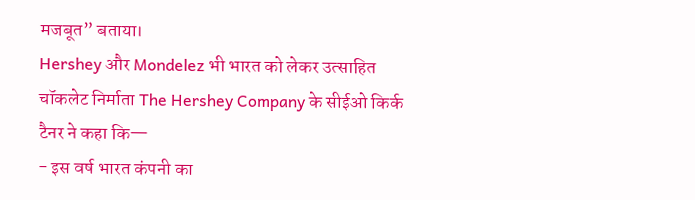मजबूत” बताया।
Hershey और Mondelez भी भारत को लेकर उत्साहित
चॉकलेट निर्माता The Hershey Company के सीईओ किर्क टैनर ने कहा कि—
- इस वर्ष भारत कंपनी का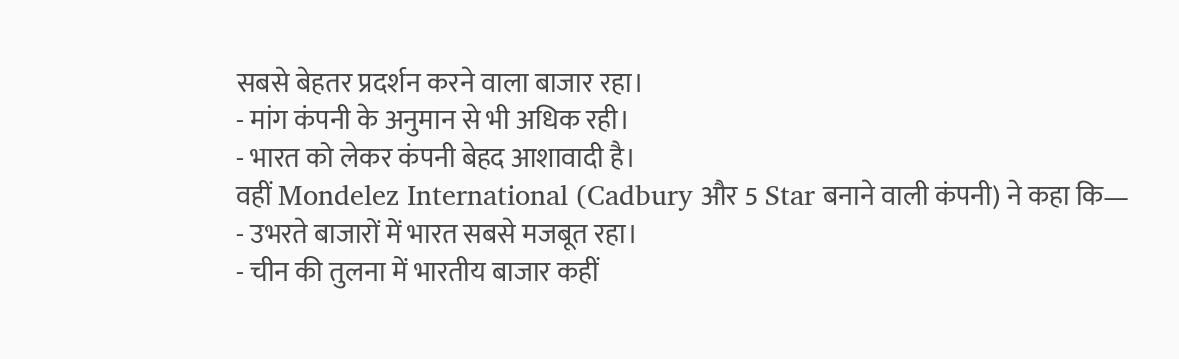सबसे बेहतर प्रदर्शन करने वाला बाजार रहा।
- मांग कंपनी के अनुमान से भी अधिक रही।
- भारत को लेकर कंपनी बेहद आशावादी है।
वहीं Mondelez International (Cadbury और 5 Star बनाने वाली कंपनी) ने कहा कि—
- उभरते बाजारों में भारत सबसे मजबूत रहा।
- चीन की तुलना में भारतीय बाजार कहीं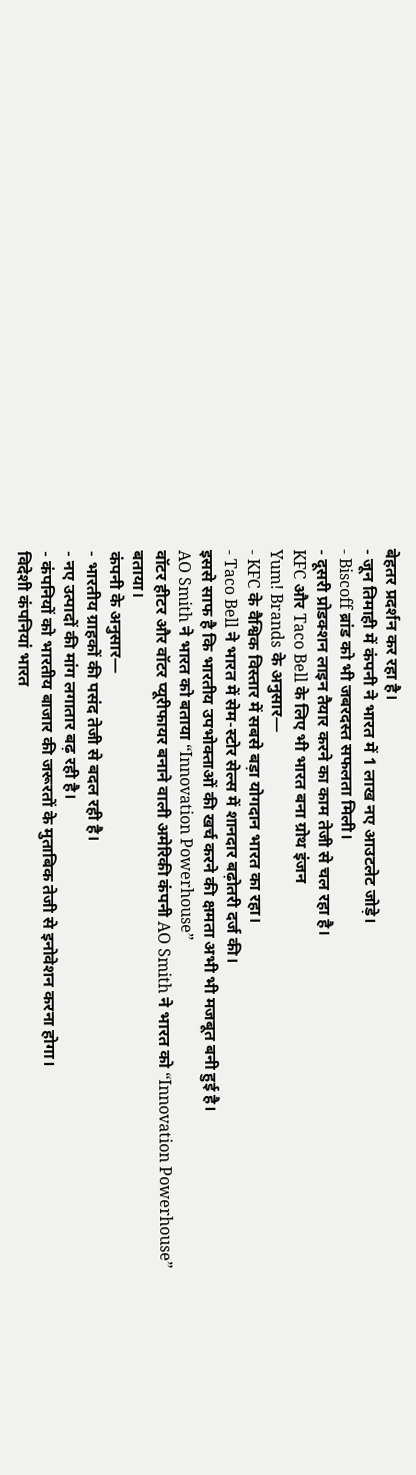बेहतर प्रदर्शन कर रहा है।
- जून तिमाही में कंपनी ने भारत में 1 लाख नए आउटलेट जोड़े।
- Biscoff ब्रांड को भी जबरदस्त सफलता मिली।
- दूसरी प्रोडक्शन लाइन तैयार करने का काम तेजी से चल रहा है।
KFC और Taco Bell के लिए भी भारत बना ग्रोथ इंजन
Yum! Brands के अनुसार—
- KFC के वैश्विक विस्तार में सबसे बड़ा योगदान भारत का रहा।
- Taco Bell ने भारत में सेम-स्टोर सेल्स में शानदार बढ़ोतरी दर्ज की।
इससे साफ है कि भारतीय उपभोक्ताओं की खर्च करने की क्षमता अभी भी मजबूत बनी हुई है।
AO Smith ने भारत को बताया “Innovation Powerhouse”
वॉटर हीटर और वॉटर प्यूरीफायर बनाने वाली अमेरिकी कंपनी AO Smith ने भारत को “Innovation Powerhouse” बताया।
कंपनी के अनुसार—
- भारतीय ग्राहकों की पसंद तेजी से बदल रही है।
- नए उत्पादों की मांग लगातार बढ़ रही है।
- कंपनियों को भारतीय बाजार की जरूरतों के मुताबिक तेजी से इनोवेशन करना होगा।
विदेशी कंपनियां भारत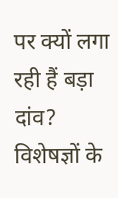पर क्यों लगा रही हैं बड़ा दांव?
विशेषज्ञों के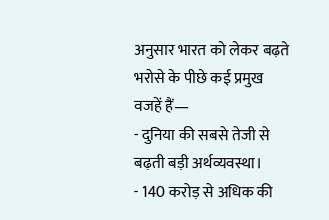अनुसार भारत को लेकर बढ़ते भरोसे के पीछे कई प्रमुख वजहें हैं—
- दुनिया की सबसे तेजी से बढ़ती बड़ी अर्थव्यवस्था।
- 140 करोड़ से अधिक की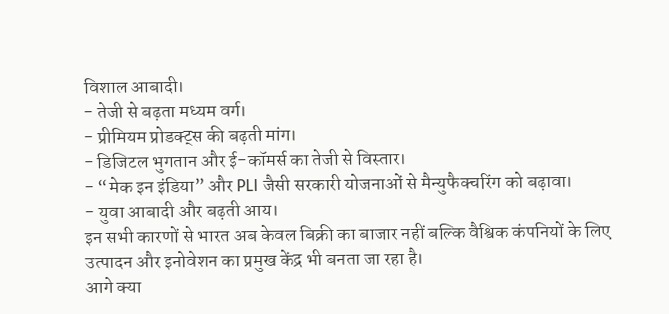विशाल आबादी।
- तेजी से बढ़ता मध्यम वर्ग।
- प्रीमियम प्रोडक्ट्स की बढ़ती मांग।
- डिजिटल भुगतान और ई-कॉमर्स का तेजी से विस्तार।
- “मेक इन इंडिया” और PLI जैसी सरकारी योजनाओं से मैन्युफैक्चरिंग को बढ़ावा।
- युवा आबादी और बढ़ती आय।
इन सभी कारणों से भारत अब केवल बिक्री का बाजार नहीं बल्कि वैश्विक कंपनियों के लिए उत्पादन और इनोवेशन का प्रमुख केंद्र भी बनता जा रहा है।
आगे क्या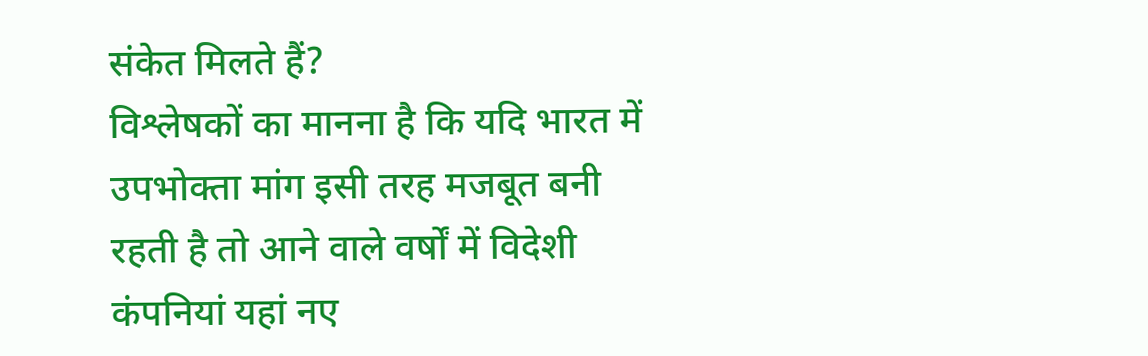संकेत मिलते हैं?
विश्लेषकों का मानना है कि यदि भारत में उपभोक्ता मांग इसी तरह मजबूत बनी रहती है तो आने वाले वर्षों में विदेशी कंपनियां यहां नए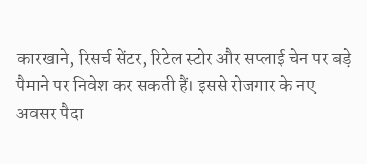कारखाने, रिसर्च सेंटर, रिटेल स्टोर और सप्लाई चेन पर बड़े पैमाने पर निवेश कर सकती हैं। इससे रोजगार के नए अवसर पैदा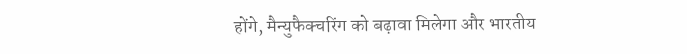होंगे, मैन्युफैक्चरिंग को बढ़ावा मिलेगा और भारतीय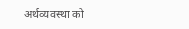अर्थव्यवस्था को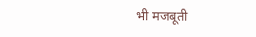भी मजबूती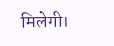मिलेगी।